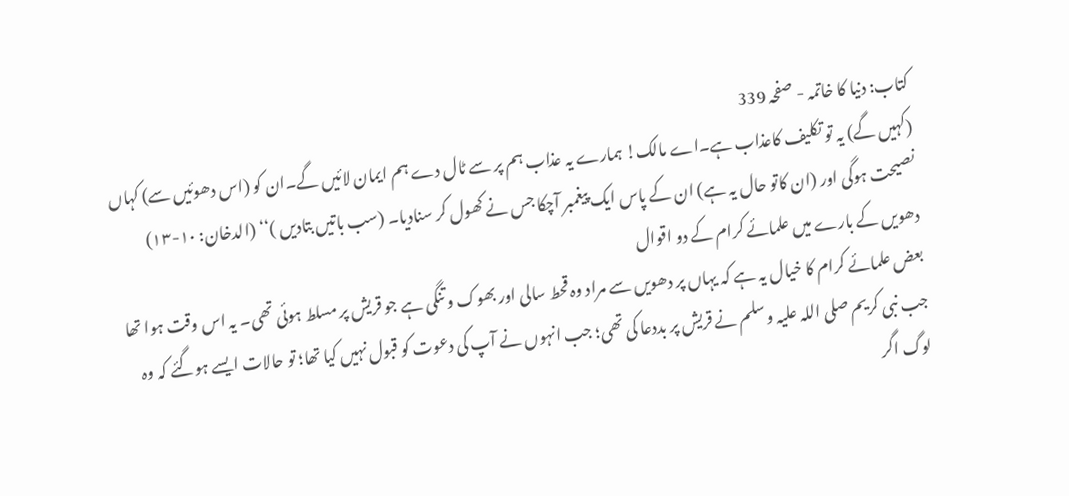کتاب: دنیا کا خاتمہ - صفحہ 339
(کہیں گے) یہ تو تکلیف کاعذاب ہے۔اے مالک! ہمارے یہ عذاب ہم پر سے ٹال دے ہم ایمان لائیں گے۔ان کو (اس دھوئیں سے) کہاں نصیحت ہوگی اور (ان کاتو حال یہ ہے) ان کے پاس ایک پیغمبر آچکا جس نے کھول کر سنادیا۔ (سب باتیں بتادیں )‘‘ (الدخان: ۱۰-۱۳)
دھویں کے بارے میں علمائے کرام کے دو اقوال
بعض علمائے کرام کا خیال یہ ہے کہ یہاں پر دھویں سے مراد وہ قحط سالی اور بھوک و تنگی ہے جو قریش پر مسلط ہوئی تھی۔ یہ اس وقت ہوا تھا جب نبی کریم صلی اللہ علیہ وسلم نے قریش پر بددعا کی تھی؛ جب انہوں نے آپ کی دعوت کو قبول نہیں کیا تھا؛ تو حالات ایسے ہوگئے کہ وہ لوگ اگر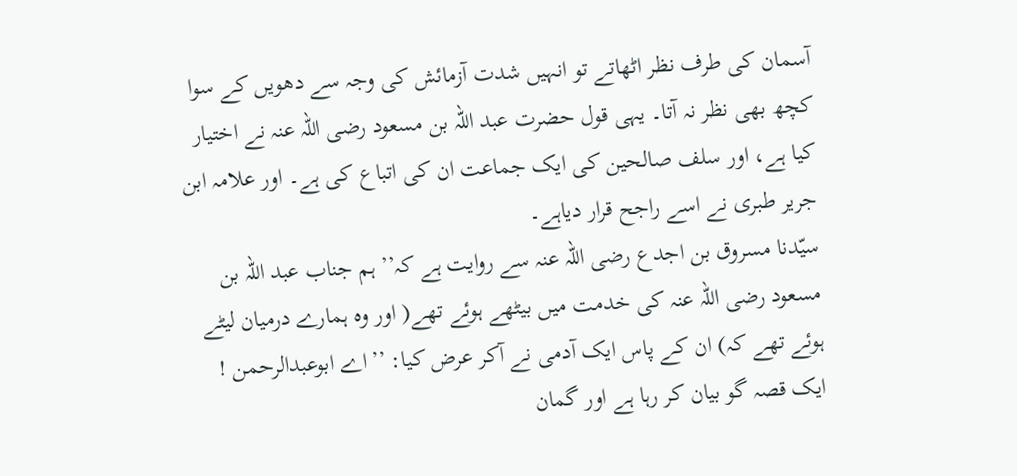آسمان کی طرف نظر اٹھاتے تو انہیں شدت آزمائش کی وجہ سے دھویں کے سوا کچھ بھی نظر نہ آتا۔ یہی قول حضرت عبد اللہ بن مسعود رضی اللہ عنہ نے اختیار کیا ہے، اور سلف صالحین کی ایک جماعت ان کی اتباع کی ہے۔ اور علامہ ابن جریر طبری نے اسے راجح قرار دیاہے۔
سیّدنا مسروق بن اجدع رضی اللہ عنہ سے روایت ہے کہ’’ ہم جناب عبد اللہ بن مسعود رضی اللہ عنہ کی خدمت میں بیٹھے ہوئے تھے( اور وہ ہمارے درمیان لیٹے ہوئے تھے کہ) ان کے پاس ایک آدمی نے آکر عرض کیا: ’’اے ابوعبدالرحمن ! ایک قصہ گو بیان کر رہا ہے اور گمان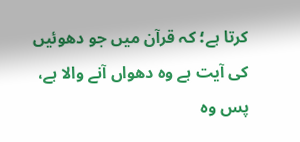کرتا ہے؛ کہ قرآن میں جو دھوئیں کی آیت ہے وہ دھواں آنے والا ہے، پس وہ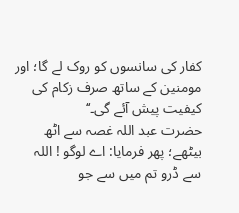کفار کی سانسوں کو روک لے گا؛ اور مومنین کے ساتھ صرف زکام کی کیفیت پیش آئے گی۔‘‘
حضرت عبد اللہ غصہ سے اٹھ بیٹھے؛ پھر فرمایا: اے لوگو ! اللہ سے ڈرو تم میں سے جو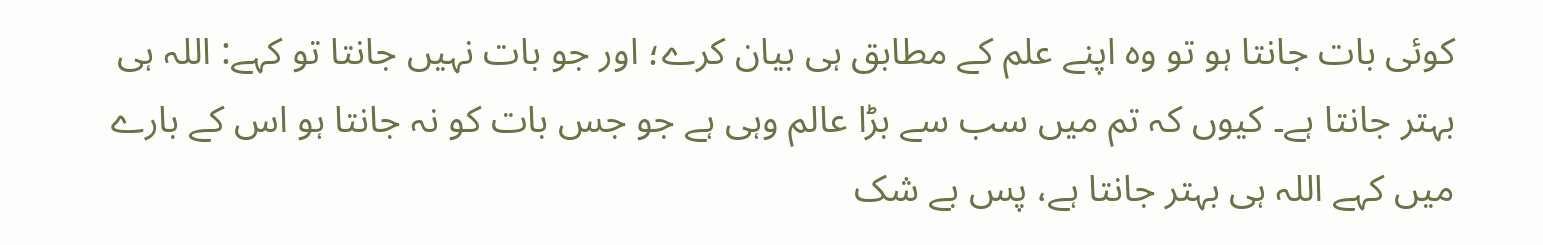کوئی بات جانتا ہو تو وہ اپنے علم کے مطابق ہی بیان کرے؛ اور جو بات نہیں جانتا تو کہے: اللہ ہی بہتر جانتا ہے۔ کیوں کہ تم میں سب سے بڑا عالم وہی ہے جو جس بات کو نہ جانتا ہو اس کے بارے میں کہے اللہ ہی بہتر جانتا ہے، پس بے شک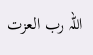اللہ رب العزت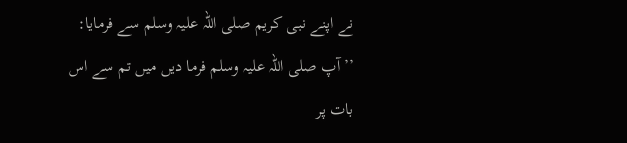نے اپنے نبی کریم صلی اللہ علیہ وسلم سے فرمایا:
’’ آپ صلی اللہ علیہ وسلم فرما دیں میں تم سے اس بات پر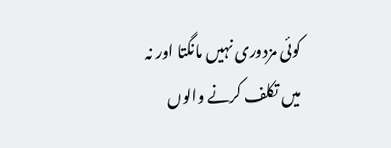کوئی مزدوری نہیں مانگتا اور نہ میں تکلف کرنے والوں